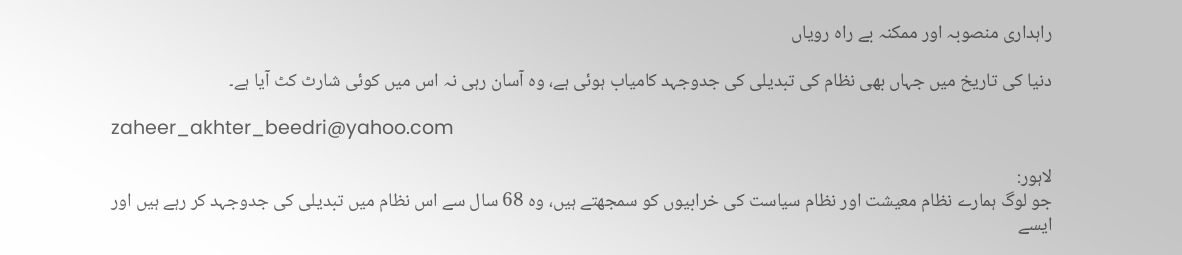راہداری منصوبہ اور ممکنہ بے راہ رویاں

دنیا کی تاریخ میں جہاں بھی نظام کی تبدیلی کی جدوجہد کامیاب ہوئی ہے، وہ آسان رہی نہ اس میں کوئی شارٹ کٹ آیا ہے۔

zaheer_akhter_beedri@yahoo.com

لاہور:
جو لوگ ہمارے نظام معیشت اور نظام سیاست کی خرابیوں کو سمجھتے ہیں، وہ 68 سال سے اس نظام میں تبدیلی کی جدوجہد کر رہے ہیں اور ایسے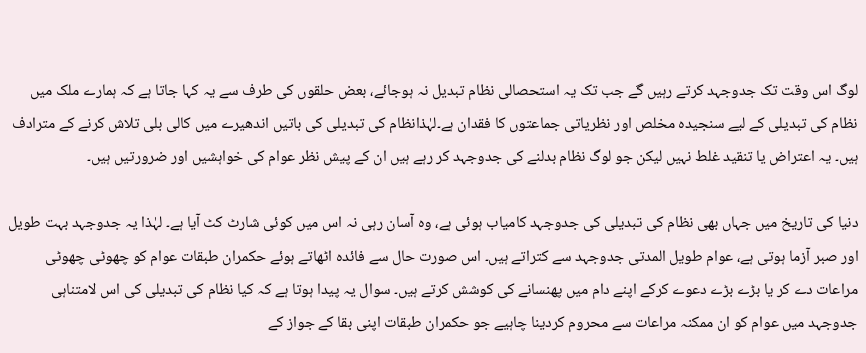لوگ اس وقت تک جدوجہد کرتے رہیں گے جب تک یہ استحصالی نظام تبدیل نہ ہوجائے، بعض حلقوں کی طرف سے یہ کہا جاتا ہے کہ ہمارے ملک میں نظام کی تبدیلی کے لیے سنجیدہ مخلص اور نظریاتی جماعتوں کا فقدان ہے۔لہٰذانظام کی تبدیلی کی باتیں اندھیرے میں کالی بلی تلاش کرنے کے مترادف ہیں۔ یہ اعتراض یا تنقید غلط نہیں لیکن جو لوگ نظام بدلنے کی جدوجہد کر رہے ہیں ان کے پیش نظر عوام کی خواہشیں اور ضرورتیں ہیں۔

دنیا کی تاریخ میں جہاں بھی نظام کی تبدیلی کی جدوجہد کامیاب ہوئی ہے، وہ آسان رہی نہ اس میں کوئی شارٹ کٹ آیا ہے۔ لہٰذا یہ جدوجہد بہت طویل اور صبر آزما ہوتی ہے، عوام طویل المدتی جدوجہد سے کتراتے ہیں۔ اس صورت حال سے فائدہ اٹھاتے ہوئے حکمران طبقات عوام کو چھوٹی چھوٹی مراعات دے کر یا بڑے بڑے دعوے کرکے اپنے دام میں پھنسانے کی کوشش کرتے ہیں۔ سوال یہ پیدا ہوتا ہے کہ کیا نظام کی تبدیلی کی اس لامتناہی جدوجہد میں عوام کو ان ممکنہ مراعات سے محروم کردینا چاہیے جو حکمران طبقات اپنی بقا کے جواز کے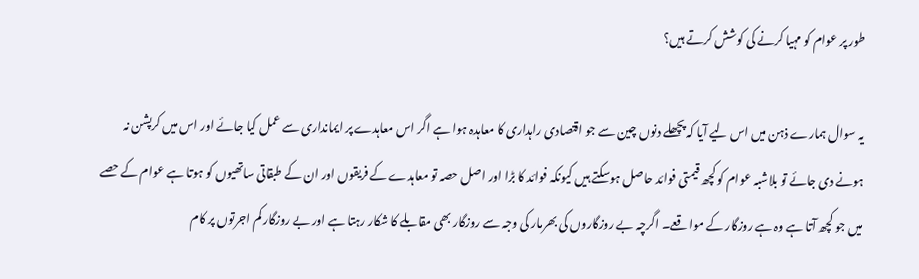طور پر عوام کو مہیا کرنے کی کوشش کرتے ہیں؟

یہ سوال ہمارے ذہن میں اس لیے آیا کہ پچھلے دنوں چین سے جو اقتصادی راہداری کا معاہدہ ہوا ہے اگر اس معاہدے پر ایمانداری سے عمل کیا جائے اور اس میں کرپشن نہ ہونے دی جائے تو بلاشبہ عوام کو کچھ قیمتی فوائد حاصل ہوسکتے ہیں کیونکہ فوائد کا بڑا اور اصل حصہ تو معاہدے کے فریقوں اور ان کے طبقاتی ساتھیوں کو ہوتا ہے عوام کے حصے میں جو کچھ آتا ہے وہ ہے روزگار کے مواقعے۔ اگرچہ بے روزگاروں کی بھرمار کی وجہ سے روزگار بھی مقابلے کا شکار رہتا ہے اور بے روزگار کم اجرتوں پر کام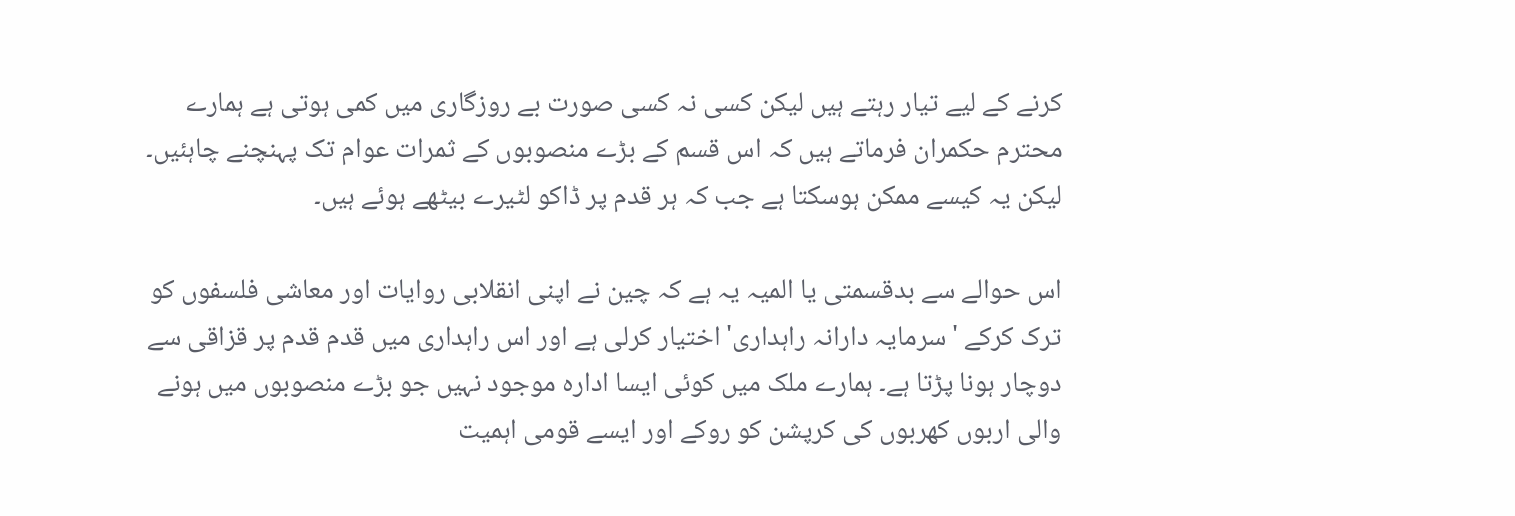کرنے کے لیے تیار رہتے ہیں لیکن کسی نہ کسی صورت بے روزگاری میں کمی ہوتی ہے ہمارے محترم حکمران فرماتے ہیں کہ اس قسم کے بڑے منصوبوں کے ثمرات عوام تک پہنچنے چاہئیں۔ لیکن یہ کیسے ممکن ہوسکتا ہے جب کہ ہر قدم پر ڈاکو لٹیرے بیٹھے ہوئے ہیں۔

اس حوالے سے بدقسمتی یا المیہ یہ ہے کہ چین نے اپنی انقلابی روایات اور معاشی فلسفوں کو ترک کرکے 'سرمایہ دارانہ راہداری' اختیار کرلی ہے اور اس راہداری میں قدم قدم پر قزاقی سے دوچار ہونا پڑتا ہے۔ ہمارے ملک میں کوئی ایسا ادارہ موجود نہیں جو بڑے منصوبوں میں ہونے والی اربوں کھربوں کی کرپشن کو روکے اور ایسے قومی اہمیت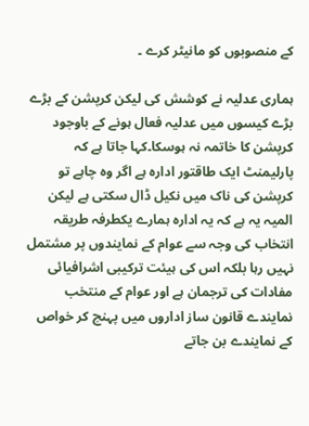کے منصوبوں کو مانیٹر کرے ۔

ہماری عدلیہ نے کوشش کی لیکن کرپشن کے بڑے بڑے کیسوں میں عدلیہ فعال ہونے کے باوجود کرپشن کا خاتمہ نہ ہوسکا۔کہا جاتا ہے کہ پارلیمنٹ ایک طاقتور ادارہ ہے اگر وہ چاہے تو کرپشن کی ناک میں نکیل ڈال سکتی ہے لیکن المیہ یہ ہے کہ یہ ادارہ ہمارے یکطرفہ طریقہ انتخاب کی وجہ سے عوام کے نمایندوں پر مشتمل نہیں رہا بلکہ اس کی ہیئت ترکیبی اشرافیائی مفادات کی ترجمان ہے اور عوام کے منتخب نمایندے قانون ساز اداروں میں پہنچ کر خواص کے نمایندے بن جاتے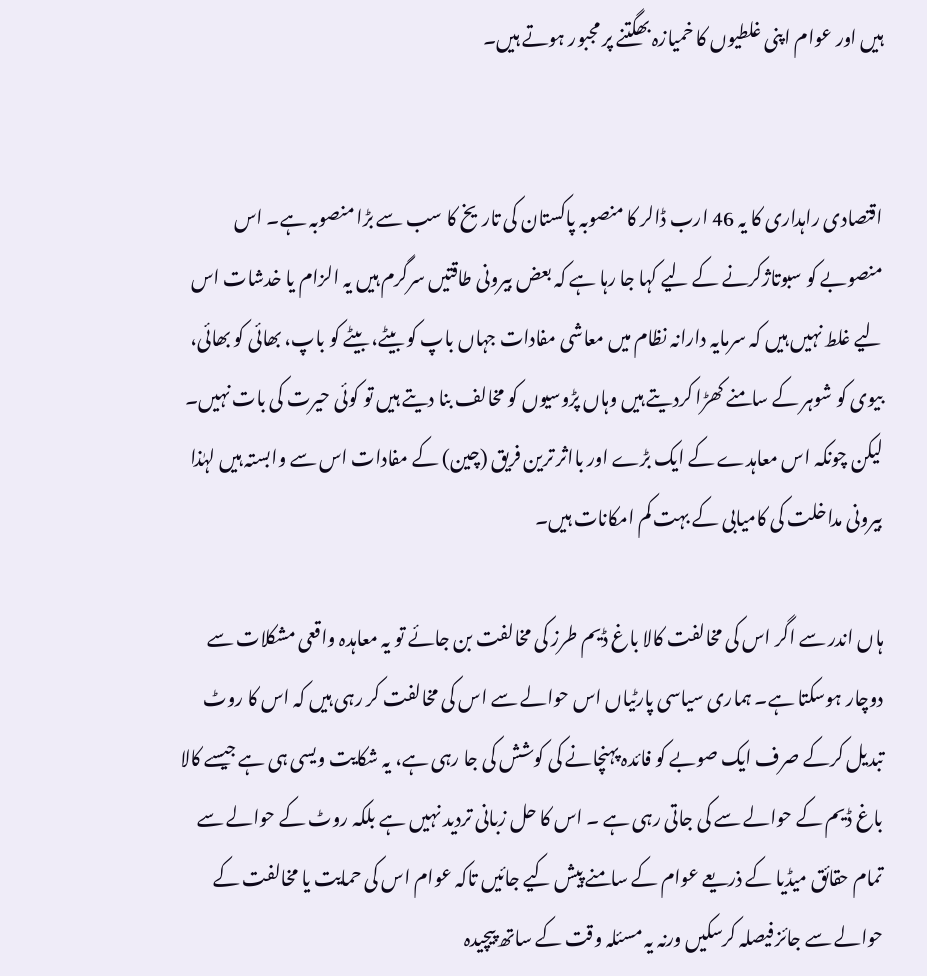ہیں اور عوام اپنی غلطیوں کا خمیازہ بھگتنے پر مجبور ہوتے ہیں۔


اقتصادی راہداری کا یہ 46 ارب ڈالر کا منصوبہ پاکستان کی تاریخ کا سب سے بڑا منصوبہ ہے۔ اس منصوبے کو سبوتاژکرنے کے لیے کہا جا رہا ہے کہ بعض بیرونی طاقتیں سرگرم ہیں یہ الزام یا خدشات اس لیے غلط نہیں ہیں کہ سرمایہ دارانہ نظام میں معاشی مفادات جہاں باپ کو بیٹے، بیٹے کو باپ، بھائی کو بھائی، بیوی کو شوہر کے سامنے کھڑا کردیتے ہیں وہاں پڑوسیوں کو مخالف بنا دیتے ہیں تو کوئی حیرت کی بات نہیں۔ لیکن چونکہ اس معاہدے کے ایک بڑے اور بااثر ترین فریق (چین) کے مفادات اس سے وابستہ ہیں لہٰذا بیرونی مداخلت کی کامیابی کے بہت کم امکانات ہیں۔

ہاں اندر سے اگر اس کی مخالفت کالا باغ ڈیم طرز کی مخالفت بن جائے تو یہ معاہدہ واقعی مشکلات سے دوچار ہوسکتا ہے۔ ہماری سیاسی پارٹیاں اس حوالے سے اس کی مخالفت کر رہی ہیں کہ اس کا روٹ تبدیل کرکے صرف ایک صوبے کو فائدہ پہنچانے کی کوشش کی جا رہی ہے، یہ شکایت ویسی ہی ہے جیسے کالا باغ ڈیم کے حوالے سے کی جاتی رہی ہے ۔ اس کا حل زبانی تردید نہیں ہے بلکہ روٹ کے حوالے سے تمام حقائق میڈیا کے ذریعے عوام کے سامنے پیش کیے جائیں تاکہ عوام اس کی حمایت یا مخالفت کے حوالے سے جائز فیصلہ کرسکیں ورنہ یہ مسئلہ وقت کے ساتھ پیچیدہ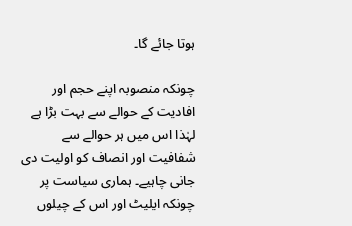ہوتا جائے گا۔

چونکہ منصوبہ اپنے حجم اور افادیت کے حوالے سے بہت بڑا ہے لہٰذا اس میں ہر حوالے سے شفافیت اور انصاف کو اولیت دی جانی چاہیے۔ ہماری سیاست پر چونکہ ایلیٹ اور اس کے چیلوں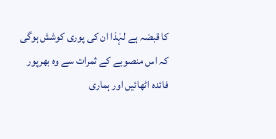کا قبضہ ہے لہٰذا ان کی پوری کوشش ہوگی کہ اس منصوبے کے ثمرات سے وہ بھرپور فائدہ اٹھائیں اور ہماری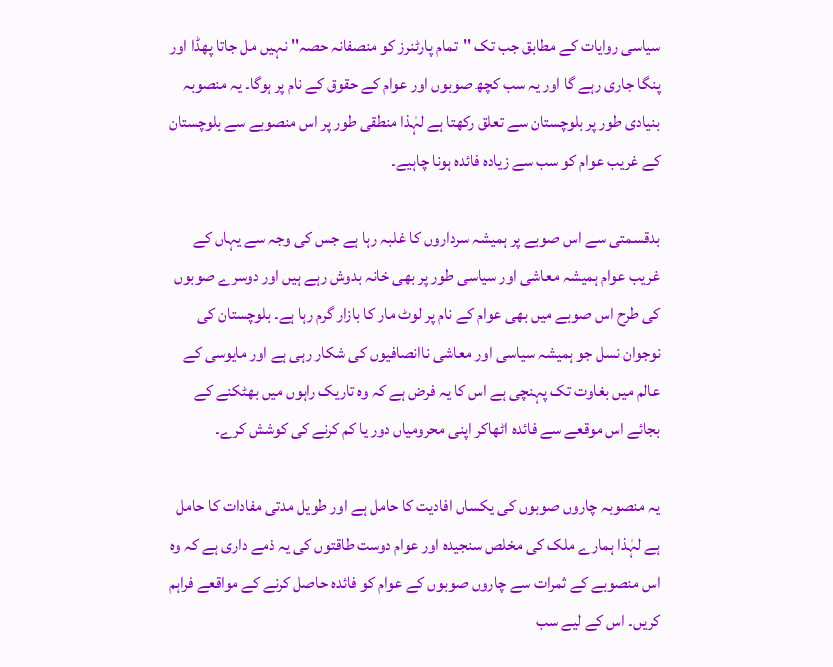سیاسی روایات کے مطابق جب تک ''تمام پارٹنرز کو منصفانہ حصہ'' نہیں مل جاتا پھڈا اور پنگا جاری رہے گا اور یہ سب کچھ صوبوں اور عوام کے حقوق کے نام پر ہوگا۔ یہ منصوبہ بنیادی طور پر بلوچستان سے تعلق رکھتا ہے لہٰذا منطقی طور پر اس منصوبے سے بلوچستان کے غریب عوام کو سب سے زیادہ فائدہ ہونا چاہیے۔

بدقسمتی سے اس صوبے پر ہمیشہ سرداروں کا غلبہ رہا ہے جس کی وجہ سے یہاں کے غریب عوام ہمیشہ معاشی اور سیاسی طور پر بھی خانہ بدوش رہے ہیں اور دوسرے صوبوں کی طرح اس صوبے میں بھی عوام کے نام پر لوٹ مار کا بازار گرم رہا ہے۔ بلوچستان کی نوجوان نسل جو ہمیشہ سیاسی اور معاشی ناانصافیوں کی شکار رہی ہے اور مایوسی کے عالم میں بغاوت تک پہنچی ہے اس کا یہ فرض ہے کہ وہ تاریک راہوں میں بھٹکنے کے بجائے اس موقعے سے فائدہ اٹھاکر اپنی محرومیاں دور یا کم کرنے کی کوشش کرے۔

یہ منصوبہ چاروں صوبوں کی یکساں افادیت کا حامل ہے اور طویل مدتی مفادات کا حامل ہے لہٰذا ہمارے ملک کی مخلص سنجیدہ اور عوام دوست طاقتوں کی یہ ذمے داری ہے کہ وہ اس منصوبے کے ثمرات سے چاروں صوبوں کے عوام کو فائدہ حاصل کرنے کے مواقعے فراہم کریں۔ اس کے لیے سب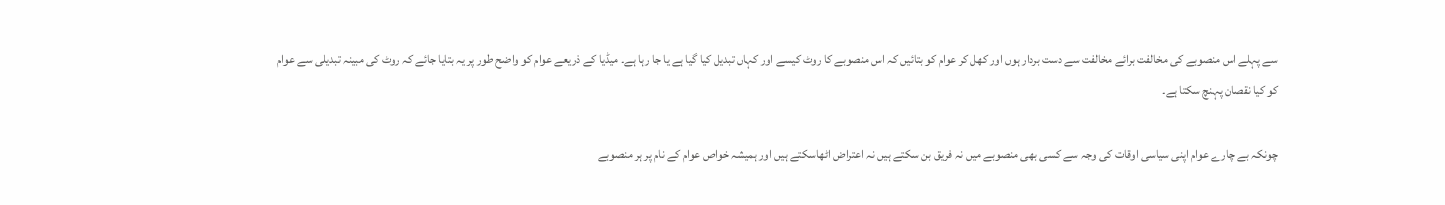سے پہلے اس منصوبے کی مخالفت برائے مخالفت سے دست بردار ہوں اور کھل کر عوام کو بتائیں کہ اس منصوبے کا روٹ کیسے اور کہاں تبدیل کیا گیا ہے یا جا رہا ہے۔ میڈیا کے ذریعے عوام کو واضح طور پر یہ بتایا جائے کہ روٹ کی مبینہ تبدیلی سے عوام کو کیا نقصان پہنچ سکتا ہے۔

چونکہ بے چارے عوام اپنی سیاسی اوقات کی وجہ سے کسی بھی منصوبے میں نہ فریق بن سکتے ہیں نہ اعتراض اٹھاسکتے ہیں اور ہمیشہ خواص عوام کے نام پر ہر منصوبے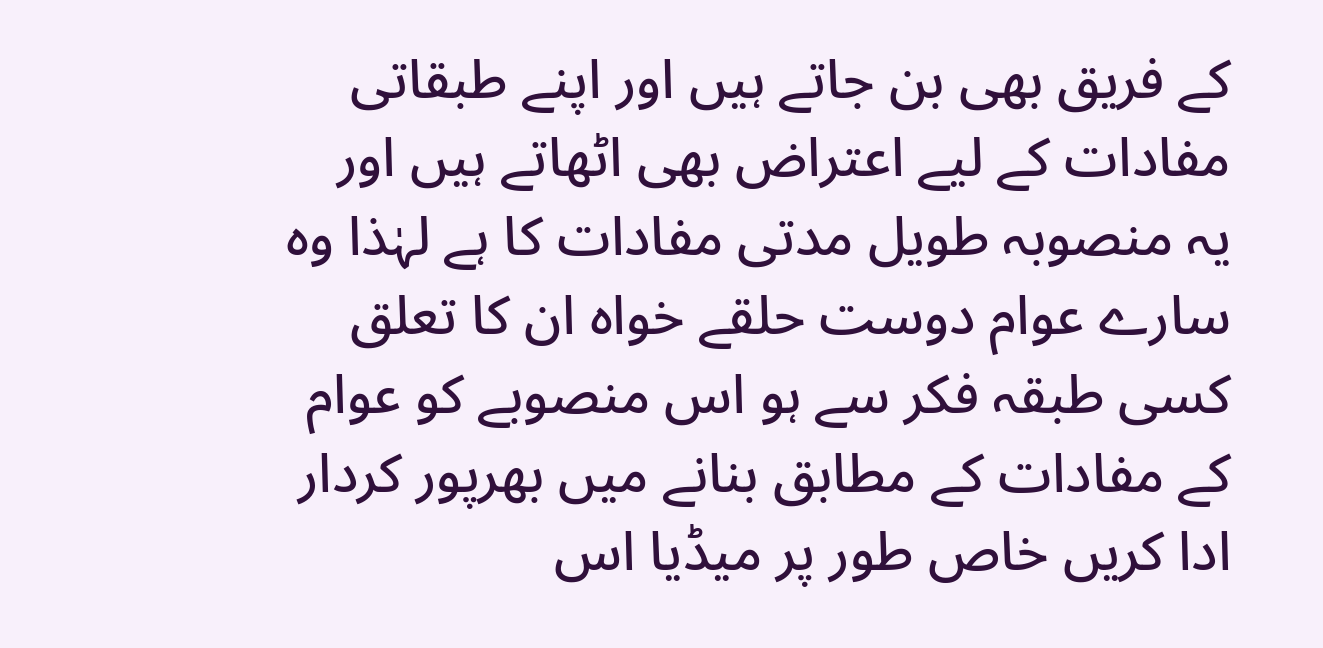کے فریق بھی بن جاتے ہیں اور اپنے طبقاتی مفادات کے لیے اعتراض بھی اٹھاتے ہیں اور یہ منصوبہ طویل مدتی مفادات کا ہے لہٰذا وہ سارے عوام دوست حلقے خواہ ان کا تعلق کسی طبقہ فکر سے ہو اس منصوبے کو عوام کے مفادات کے مطابق بنانے میں بھرپور کردار ادا کریں خاص طور پر میڈیا اس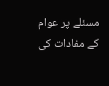مسئلے پر عوام کے مفادات کی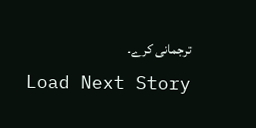ترجمانی کرے۔
Load Next Story